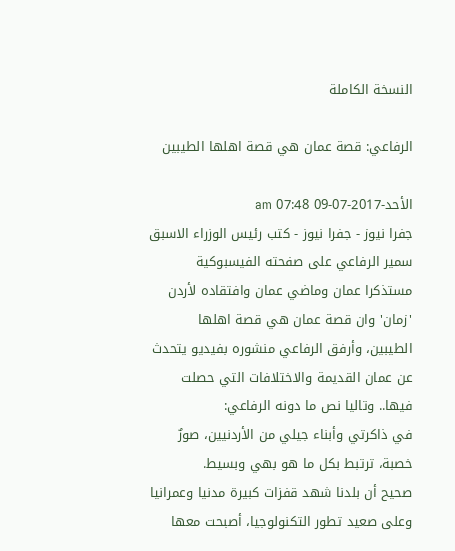النسخة الكاملة

الرفاعي: قصة عمان هي قصة اهلها الطيبين

الأحد-2017-07-09 07:48 am
جفرا نيوز - جفرا نيوز - كتب رئيس الوزراء الاسبق سمير الرفاعي على صفحته الفيسبوكية مستذكرا عمان وماضي عمان وافتقاده لأردن 'زمان' وان قصة عمان هي قصة اهلها الطيبين، وأرفق الرفاعي منشوره بفيديو يتحدث عن عمان القديمة والاختلافات التي حصلت فيها.. وتاليا نص ما دونه الرفاعي:
في ذاكرتي وأبناء جيلي من الأردنيين، صورٌ خصبة، ترتبط بكل ما هو بهي وبسيط.
صحيح أن بلدنا شهد قفزات كبيرة مدنيا وعمرانيا وعلى صعيد تطور التكنولوجيا، أصبحت معها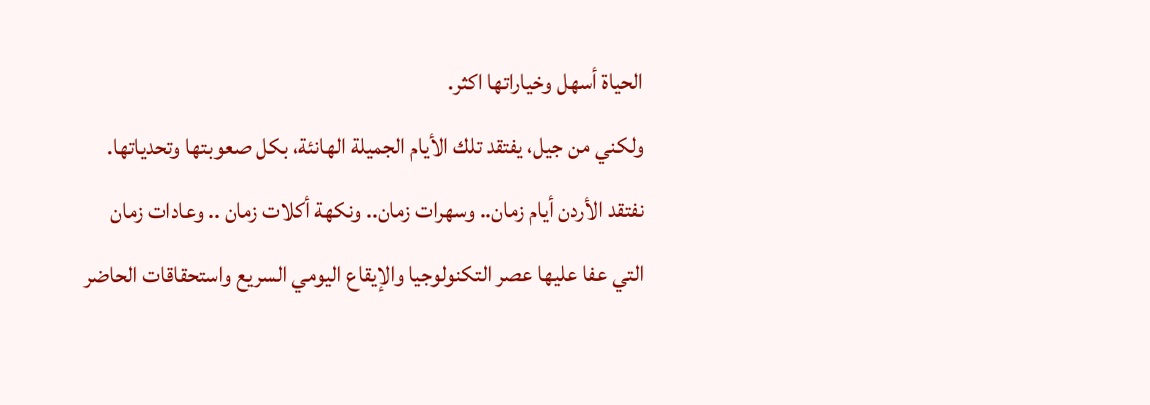الحياة أسهل وخياراتها اكثر.
ولكني من جيل، يفتقد تلك الأيام الجميلة الهانئة، بكل صعوبتها وتحدياتها. نفتقد الأردن أيام زمان.. وسهرات زمان.. ونكهة أكلات زمان .. وعادات زمان التي عفا عليها عصر التكنولوجيا والإيقاع اليومي السريع واستحقاقات الحاضر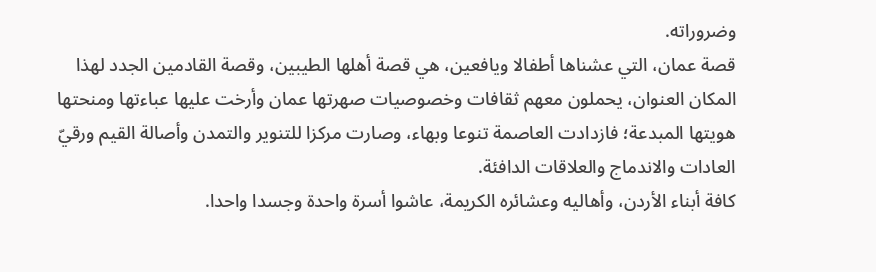وضروراته.
قصة عمان، التي عشناها أطفالا ويافعين، هي قصة أهلها الطيبين، وقصة القادمين الجدد لهذا المكان العنوان، يحملون معهم ثقافات وخصوصيات صهرتها عمان وأرخت عليها عباءتها ومنحتها هويتها المبدعة؛ فازدادت العاصمة تنوعا وبهاء، وصارت مركزا للتنوير والتمدن وأصالة القيم ورقيّ العادات والاندماج والعلاقات الدافئة.
كافة أبناء الأردن، وأهاليه وعشائره الكريمة، عاشوا أسرة واحدة وجسدا واحدا.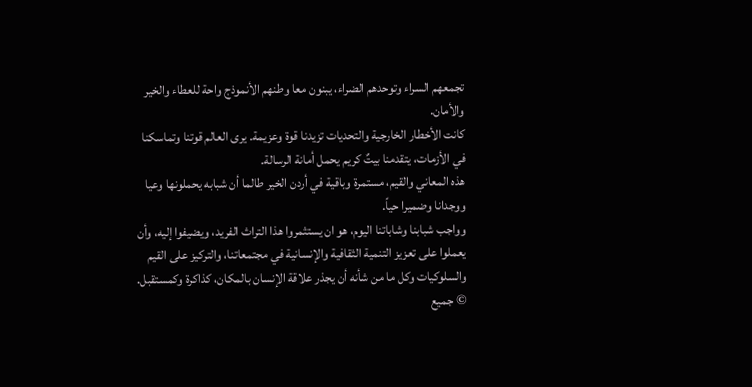تجمعهم السراء وتوحدهم الضراء، يبنون معا وطنهم الأنموذج واحة للعطاء والخير والأمان.
كانت الأخطار الخارجية والتحديات تزيدنا قوة وعزيمة. يرى العالم قوتنا وتماسكنا في الأزمات، يتقدمنا بيتٌ كريم يحمل أمانة الرسالة.
هذه المعاني والقيم، مستمرة وباقية في أردن الخير طالما أن شبابه يحملونها وعيا ووجدانا وضميرا حياً.
وواجب شبابنا وشاباتنا اليوم، هو ان يستثمروا هذا التراث الفريد، ويضيفوا إليه، وأن يعملوا على تعزيز التنمية الثقافية والإنسانية في مجتمعاتنا، والتركيز على القيم والسلوكيات وكل ما من شأنه أن يجذر علاقة الإنسان بالمكان، كذاكرة وكمستقبل.
© جميع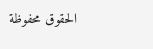الحقوق محفوظة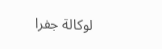لوكالة جفرا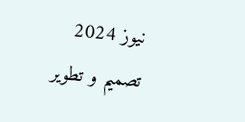نيوز 2024
تصميم و تطوير